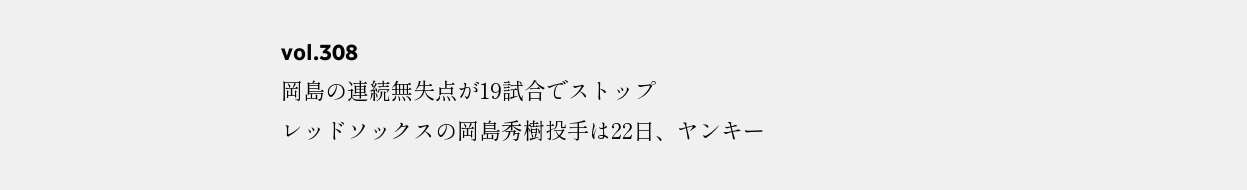vol.308
岡島の連続無失点が19試合でストップ
レッドソックスの岡島秀樹投手は22日、ヤンキー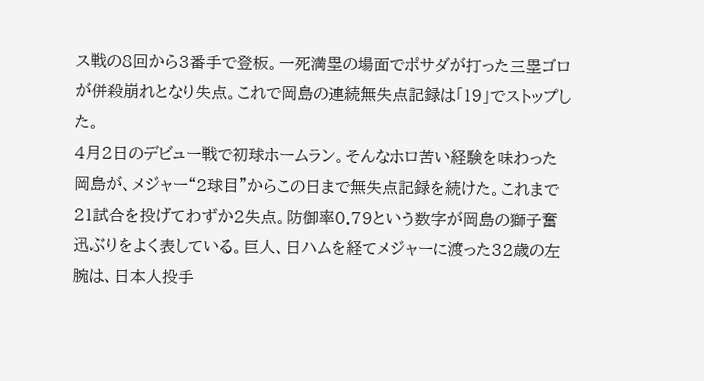ス戦の8回から3番手で登板。一死満塁の場面でポサダが打った三塁ゴロが併殺崩れとなり失点。これで岡島の連続無失点記録は「19」でストップした。
4月2日のデビュー戦で初球ホームラン。そんなホロ苦い経験を味わった岡島が、メジャー“2球目”からこの日まで無失点記録を続けた。これまで21試合を投げてわずか2失点。防御率0.79という数字が岡島の獅子奮迅ぶりをよく表している。巨人、日ハムを経てメジャーに渡った32歳の左腕は、日本人投手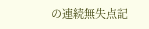の連続無失点記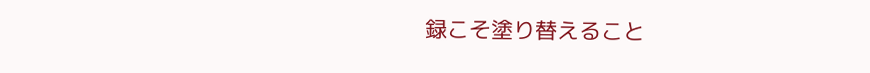録こそ塗り替えること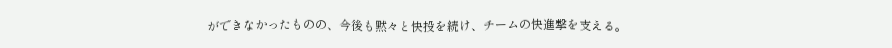ができなかったものの、今後も黙々と快投を続け、チームの快進撃を支える。